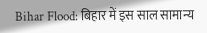Bihar Flood: बिहार में इस साल सामान्य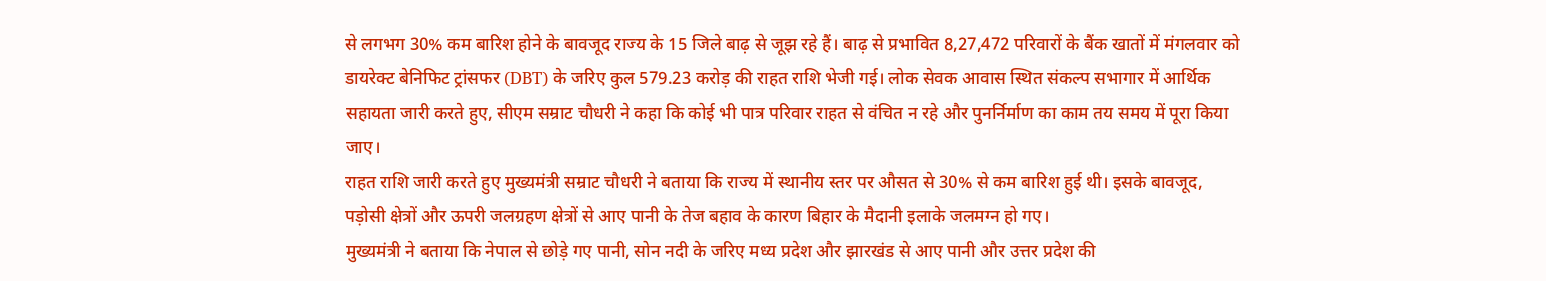से लगभग 30% कम बारिश होने के बावजूद राज्य के 15 जिले बाढ़ से जूझ रहे हैं। बाढ़ से प्रभावित 8,27,472 परिवारों के बैंक खातों में मंगलवार को डायरेक्ट बेनिफिट ट्रांसफर (DBT) के जरिए कुल 579.23 करोड़ की राहत राशि भेजी गई। लोक सेवक आवास स्थित संकल्प सभागार में आर्थिक सहायता जारी करते हुए, सीएम सम्राट चौधरी ने कहा कि कोई भी पात्र परिवार राहत से वंचित न रहे और पुनर्निर्माण का काम तय समय में पूरा किया जाए।
राहत राशि जारी करते हुए मुख्यमंत्री सम्राट चौधरी ने बताया कि राज्य में स्थानीय स्तर पर औसत से 30% से कम बारिश हुई थी। इसके बावजूद, पड़ोसी क्षेत्रों और ऊपरी जलग्रहण क्षेत्रों से आए पानी के तेज बहाव के कारण बिहार के मैदानी इलाके जलमग्न हो गए।
मुख्यमंत्री ने बताया कि नेपाल से छोड़े गए पानी, सोन नदी के जरिए मध्य प्रदेश और झारखंड से आए पानी और उत्तर प्रदेश की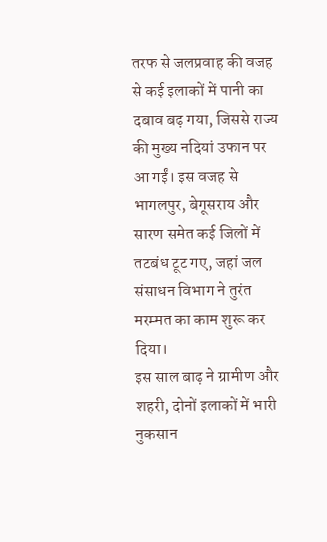तरफ से जलप्रवाह की वजह से कई इलाकों में पानी का दबाव बढ़ गया, जिससे राज्य की मुख्य नदियां उफान पर आ गईं। इस वजह से भागलपुर, बेगूसराय और सारण समेत कई जिलों में तटबंध टूट गए, जहां जल संसाधन विभाग ने तुरंत मरम्मत का काम शुरू कर दिया।
इस साल बाढ़ ने ग्रामीण और शहरी, दोनों इलाकों में भारी नुकसान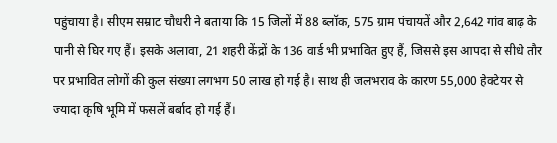पहुंचाया है। सीएम सम्राट चौधरी ने बताया कि 15 जिलों में 88 ब्लॉक, 575 ग्राम पंचायतें और 2,642 गांव बाढ़ के पानी से घिर गए हैं। इसके अलावा, 21 शहरी केंद्रों के 136 वार्ड भी प्रभावित हुए हैं, जिससे इस आपदा से सीधे तौर पर प्रभावित लोगों की कुल संख्या लगभग 50 लाख हो गई है। साथ ही जलभराव के कारण 55,000 हेक्टेयर से ज्यादा कृषि भूमि में फसलें बर्बाद हो गई हैं।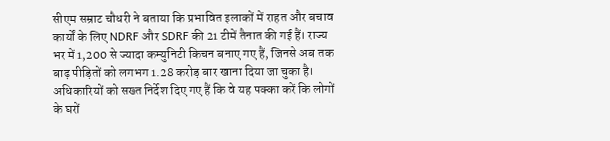सीएम सम्राट चौधरी ने बताया कि प्रभावित इलाकों में राहत और बचाव कार्यों के लिए NDRF और SDRF की 21 टीमें तैनात की गई हैं। राज्य भर में 1,200 से ज्यादा कम्युनिटी किचन बनाए गए हैं, जिनसे अब तक बाढ़ पीड़ितों को लगभग 1.28 करोड़ बार खाना दिया जा चुका है। अधिकारियों को सख्त निर्देश दिए गए हैं कि वे यह पक्का करें कि लोगों के घरों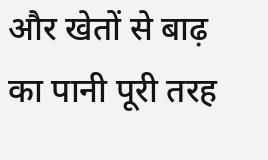और खेतों से बाढ़ का पानी पूरी तरह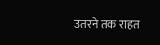उतरने तक राहत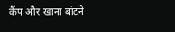कैंप और खाना बांटने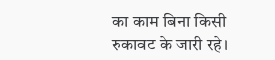का काम बिना किसी रुकावट के जारी रहे।